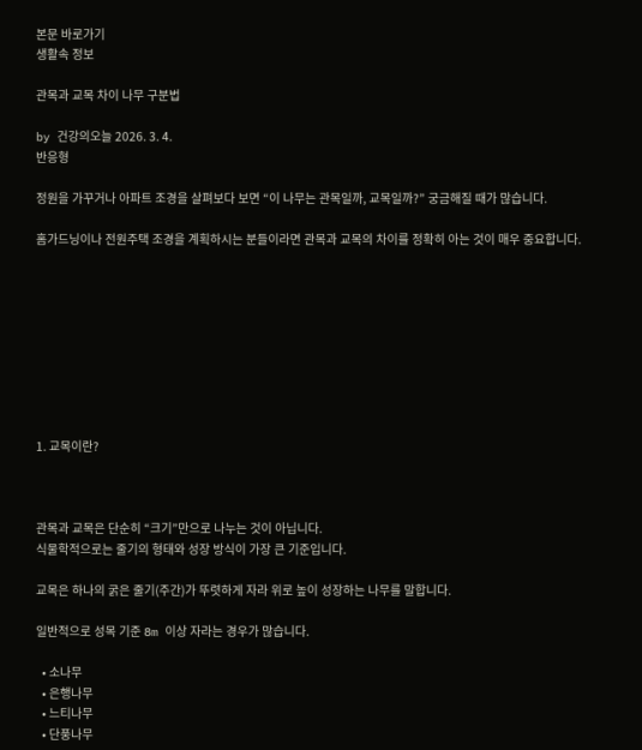본문 바로가기
생활속 정보

관목과 교목 차이 나무 구분법

by 건강의오늘 2026. 3. 4.
반응형

정원을 가꾸거나 아파트 조경을 살펴보다 보면 “이 나무는 관목일까, 교목일까?” 궁금해질 때가 많습니다.

홈가드닝이나 전원주택 조경을 계획하시는 분들이라면 관목과 교목의 차이를 정확히 아는 것이 매우 중요합니다.









1. 교목이란?



관목과 교목은 단순히 “크기”만으로 나누는 것이 아닙니다.
식물학적으로는 줄기의 형태와 성장 방식이 가장 큰 기준입니다.

교목은 하나의 굵은 줄기(주간)가 뚜렷하게 자라 위로 높이 성장하는 나무를 말합니다.

일반적으로 성목 기준 8m 이상 자라는 경우가 많습니다.

  • 소나무
  • 은행나무
  • 느티나무
  • 단풍나무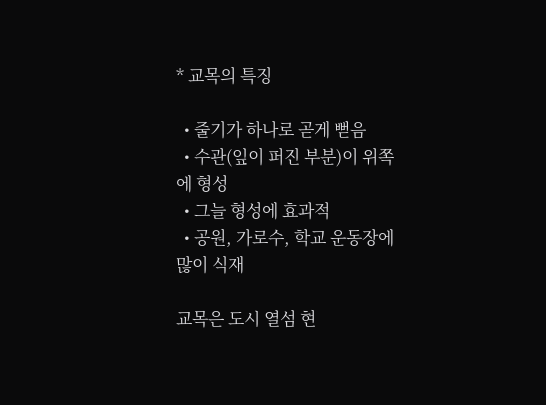* 교목의 특징

  • 줄기가 하나로 곧게 뻗음
  • 수관(잎이 퍼진 부분)이 위쪽에 형성
  • 그늘 형성에 효과적
  • 공원, 가로수, 학교 운동장에 많이 식재

교목은 도시 열섬 현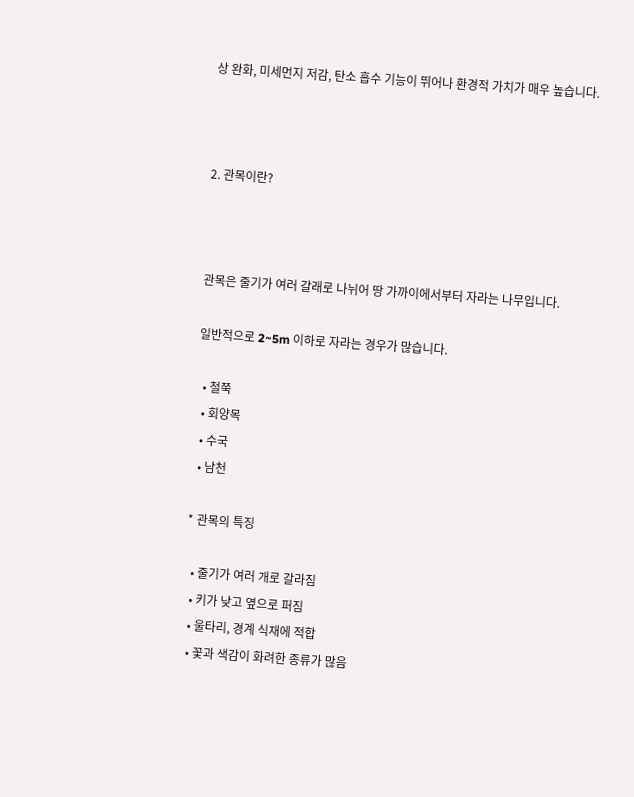상 완화, 미세먼지 저감, 탄소 흡수 기능이 뛰어나 환경적 가치가 매우 높습니다.



2. 관목이란?



관목은 줄기가 여러 갈래로 나뉘어 땅 가까이에서부터 자라는 나무입니다.

일반적으로 2~5m 이하로 자라는 경우가 많습니다.

  • 철쭉
  • 회양목
  • 수국
  • 남천

* 관목의 특징

  • 줄기가 여러 개로 갈라짐
  • 키가 낮고 옆으로 퍼짐
  • 울타리, 경계 식재에 적합
  • 꽃과 색감이 화려한 종류가 많음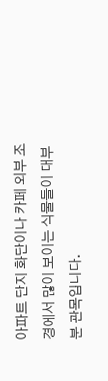아파트 단지 화단이나 카페 외부 조경에서 많이 보이는 식물들이 대부분 관목입니다.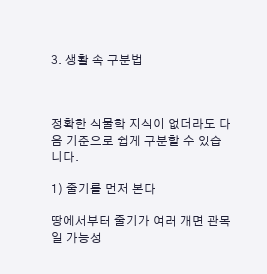3. 생활 속 구분법



정확한 식물학 지식이 없더라도 다음 기준으로 쉽게 구분할 수 있습니다.

1) 줄기를 먼저 본다

땅에서부터 줄기가 여러 개면 관목일 가능성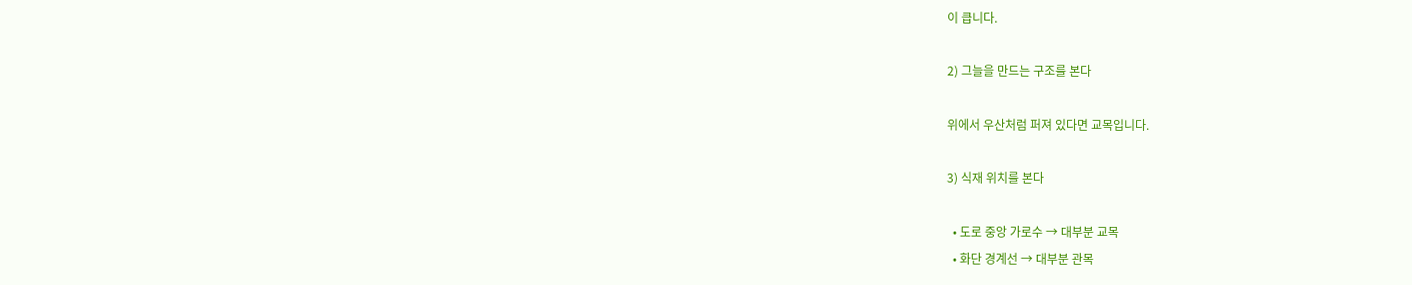이 큽니다.

2) 그늘을 만드는 구조를 본다

위에서 우산처럼 퍼져 있다면 교목입니다.

3) 식재 위치를 본다

  • 도로 중앙 가로수 → 대부분 교목
  • 화단 경계선 → 대부분 관목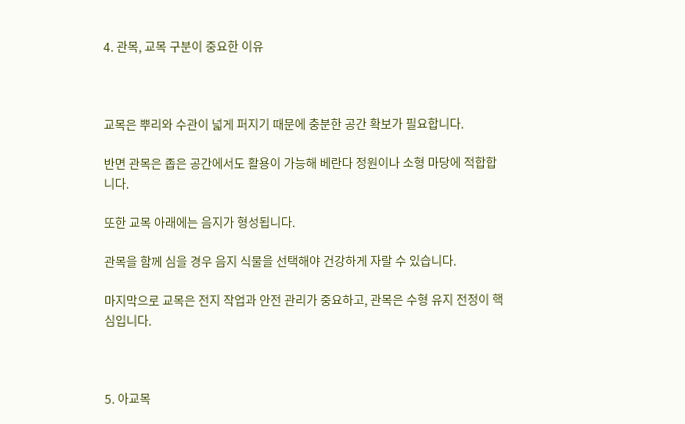4. 관목, 교목 구분이 중요한 이유



교목은 뿌리와 수관이 넓게 퍼지기 때문에 충분한 공간 확보가 필요합니다.

반면 관목은 좁은 공간에서도 활용이 가능해 베란다 정원이나 소형 마당에 적합합니다.

또한 교목 아래에는 음지가 형성됩니다.

관목을 함께 심을 경우 음지 식물을 선택해야 건강하게 자랄 수 있습니다.

마지막으로 교목은 전지 작업과 안전 관리가 중요하고, 관목은 수형 유지 전정이 핵심입니다.



5. 아교목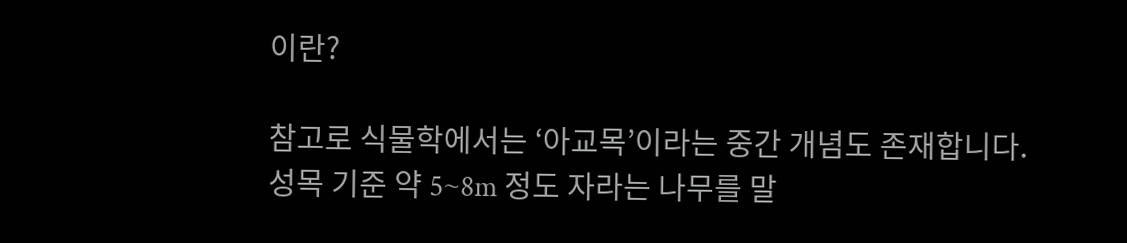이란?

참고로 식물학에서는 ‘아교목’이라는 중간 개념도 존재합니다.
성목 기준 약 5~8m 정도 자라는 나무를 말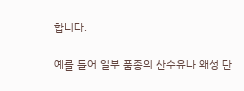합니다.

예를 들어 일부 품종의 산수유나 왜성 단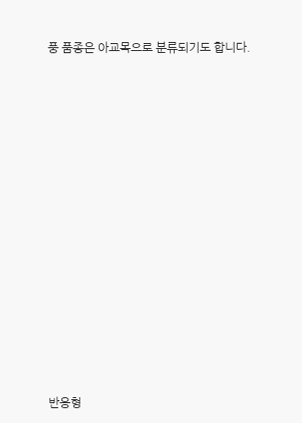풍 품종은 아교목으로 분류되기도 합니다.















반응형